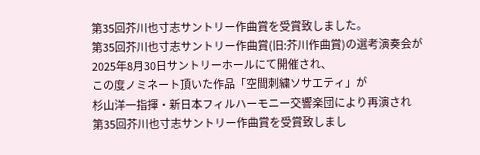第35回芥川也寸志サントリー作曲賞を受賞致しました。
第35回芥川也寸志サントリー作曲賞(旧:芥川作曲賞)の選考演奏会が
2025年8月30日サントリーホールにて開催され、
この度ノミネート頂いた作品「空間刺繍ソサエティ」が
杉山洋一指揮・新日本フィルハーモニー交響楽団により再演され
第35回芥川也寸志サントリー作曲賞を受賞致しまし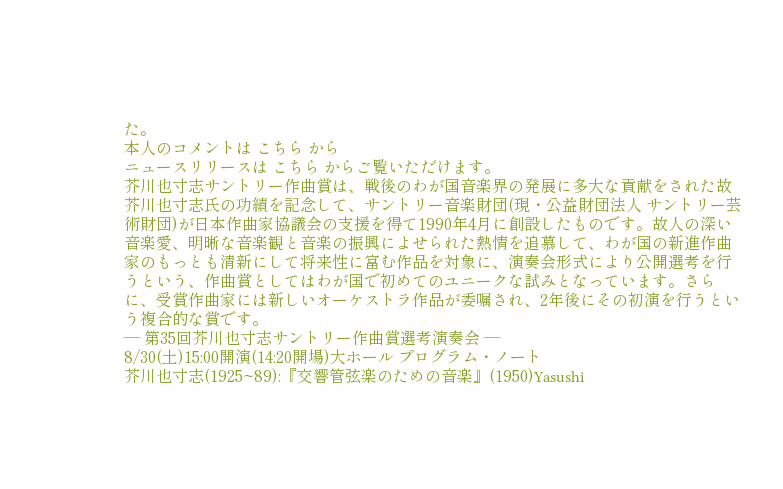た。
本人のコメントは こちら から
ニュースリリースは こちら からご覧いただけます。
芥川也寸志サントリー作曲賞は、戦後のわが国音楽界の発展に多大な貢献をされた故 芥川也寸志氏の功績を記念して、サントリー音楽財団(現・公益財団法人 サントリー芸術財団)が日本作曲家協議会の支援を得て1990年4月に創設したものです。故人の深い音楽愛、明晰な音楽観と音楽の振興によせられた熱情を追慕して、わが国の新進作曲家のもっとも清新にして将来性に富む作品を対象に、演奏会形式により公開選考を行うという、作曲賞としてはわが国で初めてのユニークな試みとなっています。さらに、受賞作曲家には新しいオーケストラ作品が委嘱され、2年後にその初演を行うという複合的な賞です。
— 第35回芥川也寸志サントリー作曲賞選考演奏会 —
8/30(土)15:00開演(14:20開場)大ホール プログラム・ノート
芥川也寸志(1925~89):『交響管弦楽のための音楽』(1950)Yasushi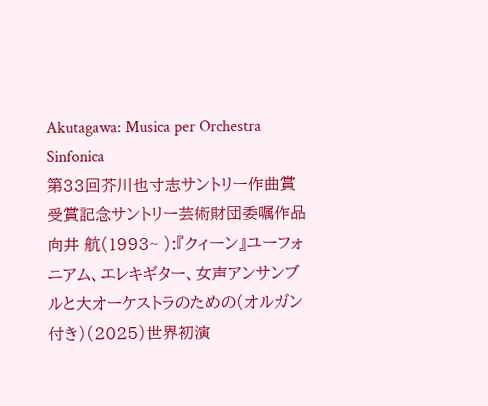Akutagawa: Musica per Orchestra Sinfonica
第33回芥川也寸志サントリー作曲賞受賞記念サントリー芸術財団委嘱作品
向井 航(1993~ ):『クィーン』ユーフォニアム、エレキギター、女声アンサンブルと大オーケストラのための(オルガン付き)(2025)世界初演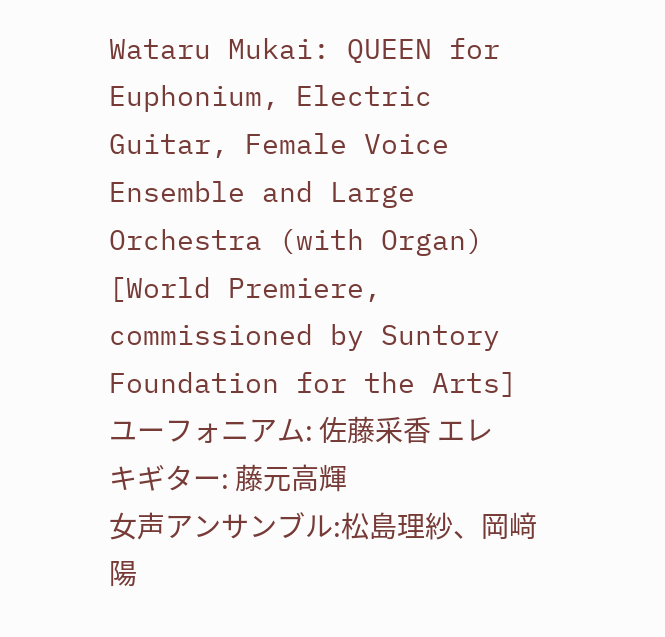Wataru Mukai: QUEEN for Euphonium, Electric Guitar, Female Voice Ensemble and Large Orchestra (with Organ) [World Premiere, commissioned by Suntory Foundation for the Arts]
ユーフォニアム: 佐藤采香 エレキギター: 藤元高輝
女声アンサンブル:松島理紗、岡﨑陽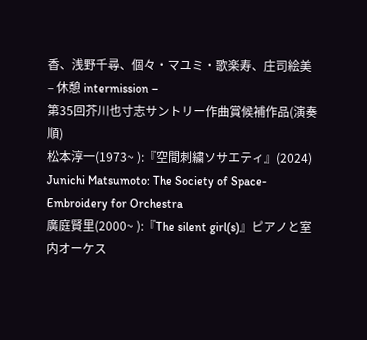香、浅野千尋、個々・マユミ・歌楽寿、庄司絵美
– 休憩 intermission –
第35回芥川也寸志サントリー作曲賞候補作品(演奏順)
松本淳一(1973~ ):『空間刺繍ソサエティ』(2024)
Junichi Matsumoto: The Society of Space-Embroidery for Orchestra
廣庭賢里(2000~ ):『The silent girl(s)』ピアノと室内オーケス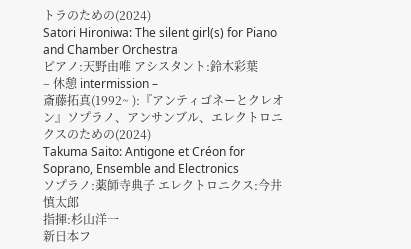トラのための(2024)
Satori Hironiwa: The silent girl(s) for Piano and Chamber Orchestra
ピアノ:天野由唯 アシスタント:鈴木彩葉
– 休憩 intermission –
斎藤拓真(1992~ ):『アンティゴネーとクレオン』ソプラノ、アンサンブル、エレクトロニクスのための(2024)
Takuma Saito: Antigone et Créon for Soprano, Ensemble and Electronics
ソプラノ:薬師寺典子 エレクトロニクス:今井慎太郎
指揮:杉山洋一
新日本フ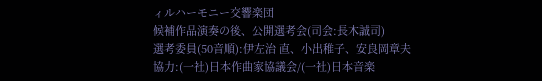ィルハーモニー交響楽団
候補作品演奏の後、公開選考会(司会:長木誠司)
選考委員(50音順):伊左治 直、小出稚子、安良岡章夫
協力:(一社)日本作曲家協議会/(一社)日本音楽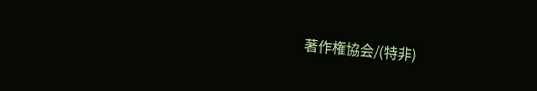著作権協会/(特非)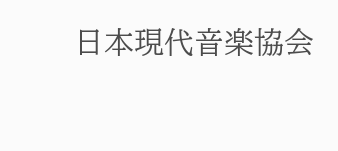日本現代音楽協会